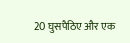20 घुसपैठिए और एक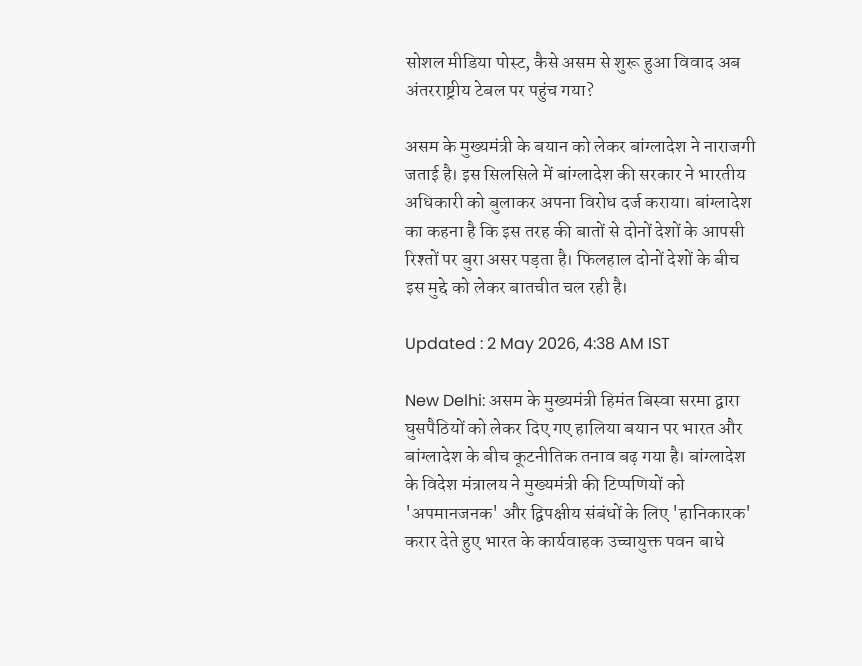सोशल मीडिया पोस्ट, कैसे असम से शुरू हुआ विवाद अब अंतरराष्ट्रीय टेबल पर पहुंच गया?

असम के मुख्यमंत्री के बयान को लेकर बांग्लादेश ने नाराजगी जताई है। इस सिलसिले में बांग्लादेश की सरकार ने भारतीय अधिकारी को बुलाकर अपना विरोध दर्ज कराया। बांग्लादेश का कहना है कि इस तरह की बातों से दोनों देशों के आपसी रिश्तों पर बुरा असर पड़ता है। फिलहाल दोनों देशों के बीच इस मुद्दे को लेकर बातचीत चल रही है।

Updated : 2 May 2026, 4:38 AM IST

New Delhi: असम के मुख्यमंत्री हिमंत बिस्वा सरमा द्वारा घुसपैठियों को लेकर दिए गए हालिया बयान पर भारत और बांग्लादेश के बीच कूटनीतिक तनाव बढ़ गया है। बांग्लादेश के विदेश मंत्रालय ने मुख्यमंत्री की टिप्पणियों को 'अपमानजनक' और द्विपक्षीय संबंधों के लिए 'हानिकारक' करार देते हुए भारत के कार्यवाहक उच्चायुक्त पवन बाधे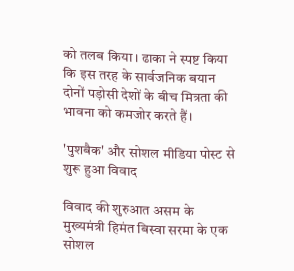को तलब किया। ढाका ने स्पष्ट किया कि इस तरह के सार्वजनिक बयान दोनों पड़ोसी देशों के बीच मित्रता की भावना को कमजोर करते हैं।

'पुशबैक' और सोशल मीडिया पोस्ट से शुरू हुआ विवाद

विवाद की शुरुआत असम के मुख्यमंत्री हिमंत बिस्वा सरमा के एक सोशल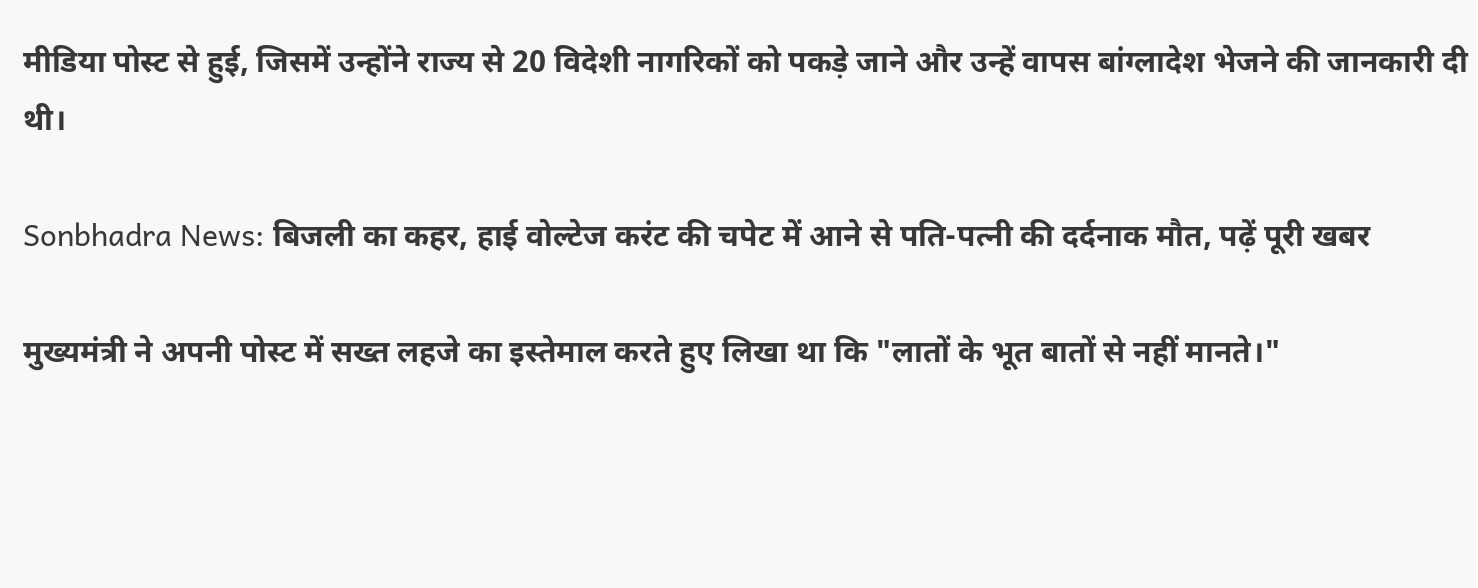मीडिया पोस्ट से हुई, जिसमें उन्होंने राज्य से 20 विदेशी नागरिकों को पकड़े जाने और उन्हें वापस बांग्लादेश भेजने की जानकारी दी थी।

Sonbhadra News: बिजली का कहर, हाई वोल्टेज करंट की चपेट में आने से पति-पत्नी की दर्दनाक मौत, पढ़ें पूरी खबर

मुख्यमंत्री ने अपनी पोस्ट में सख्त लहजे का इस्तेमाल करते हुए लिखा था कि "लातों के भूत बातों से नहीं मानते।"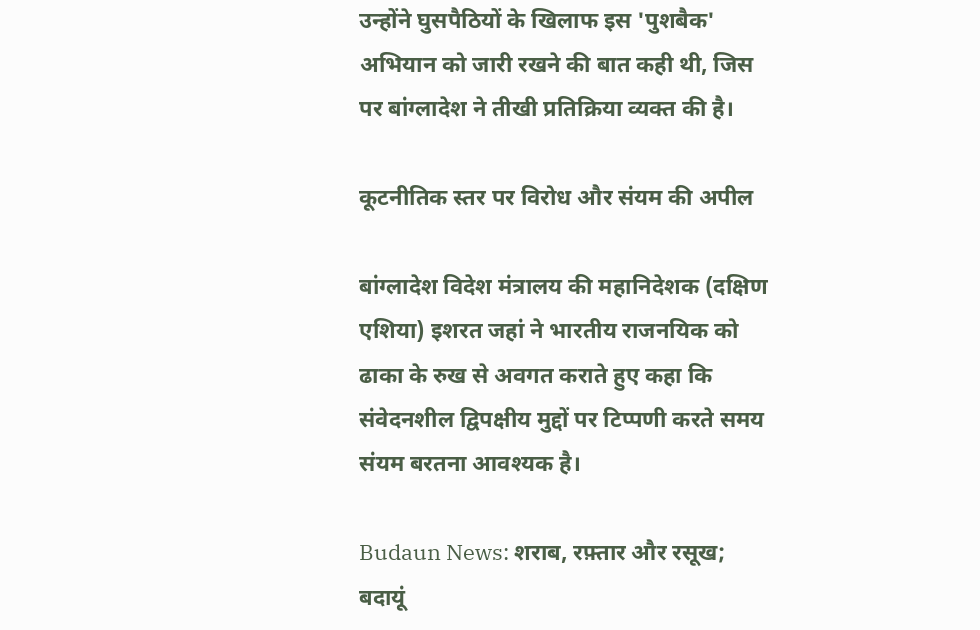उन्होंने घुसपैठियों के खिलाफ इस 'पुशबैक' अभियान को जारी रखने की बात कही थी, जिस पर बांग्लादेश ने तीखी प्रतिक्रिया व्यक्त की है।

कूटनीतिक स्तर पर विरोध और संयम की अपील

बांग्लादेश विदेश मंत्रालय की महानिदेशक (दक्षिण एशिया) इशरत जहां ने भारतीय राजनयिक को ढाका के रुख से अवगत कराते हुए कहा कि संवेदनशील द्विपक्षीय मुद्दों पर टिप्पणी करते समय संयम बरतना आवश्यक है।

Budaun News: शराब, रफ़्तार और रसूख; बदायूं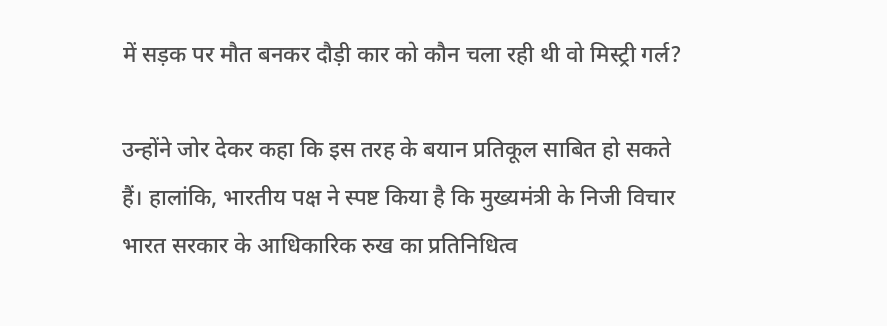में सड़क पर मौत बनकर दौड़ी कार को कौन चला रही थी वो मिस्ट्री गर्ल?

उन्होंने जोर देकर कहा कि इस तरह के बयान प्रतिकूल साबित हो सकते हैं। हालांकि, भारतीय पक्ष ने स्पष्ट किया है कि मुख्यमंत्री के निजी विचार भारत सरकार के आधिकारिक रुख का प्रतिनिधित्व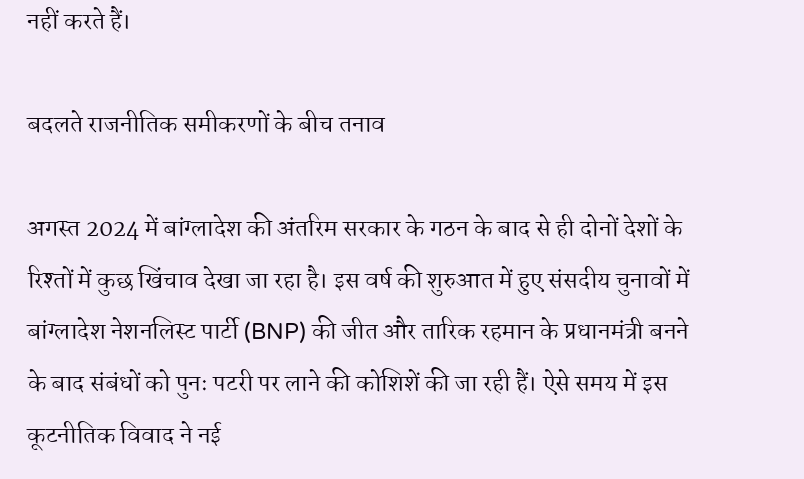नहीं करते हैं।

बदलते राजनीतिक समीकरणों के बीच तनाव

अगस्त 2024 में बांग्लादेश की अंतरिम सरकार के गठन के बाद से ही दोनों देशों के रिश्तों में कुछ खिंचाव देखा जा रहा है। इस वर्ष की शुरुआत में हुए संसदीय चुनावों में बांग्लादेश नेशनलिस्ट पार्टी (BNP) की जीत और तारिक रहमान के प्रधानमंत्री बनने के बाद संबंधों को पुनः पटरी पर लाने की कोशिशें की जा रही हैं। ऐसे समय में इस कूटनीतिक विवाद ने नई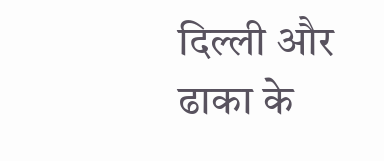दिल्ली और ढाका के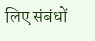लिए संबंधों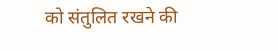को संतुलित रखने की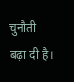चुनौती बढ़ा दी है।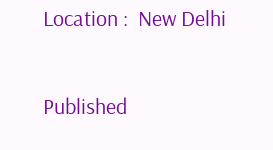Location :  New Delhi

Published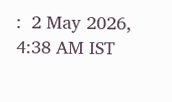:  2 May 2026, 4:38 AM IST